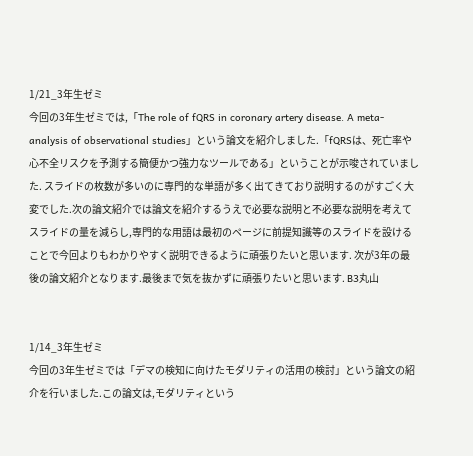1/21_3年生ゼミ
今回の3年生ゼミでは,「The role of fQRS in coronary artery disease. A meta-analysis of observational studies」という論文を紹介しました.「fQRSは、死亡率や心不全リスクを予測する簡便かつ強力なツールである」ということが示唆されていました. スライドの枚数が多いのに専門的な単語が多く出てきており説明するのがすごく大変でした.次の論文紹介では論文を紹介するうえで必要な説明と不必要な説明を考えてスライドの量を減らし,専門的な用語は最初のページに前提知識等のスライドを設けることで今回よりもわかりやすく説明できるように頑張りたいと思います. 次が3年の最後の論文紹介となります.最後まで気を抜かずに頑張りたいと思います. B3丸山


1/14_3年生ゼミ
今回の3年生ゼミでは「デマの検知に向けたモダリティの活用の検討」という論文の紹介を行いました.この論文は,モダリティという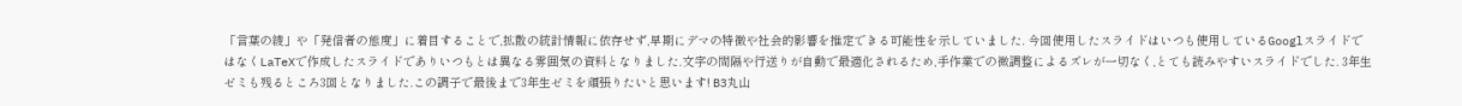「言葉の綾」や「発信者の態度」に着目することで,拡散の統計情報に依存せず,早期にデマの特徴や社会的影響を推定できる可能性を示していました. 今回使用したスライドはいつも使用しているGooglスライドではなくLaTeXで作成したスライドでありいつもとは異なる雰囲気の資料となりました.文字の間隔や行送りが自動で最適化されるため,手作業での微調整によるズレが一切なく,とても読みやすいスライドでした. 3年生ゼミも残るところ3回となりました.この調子で最後まで3年生ゼミを頑張りたいと思います! B3丸山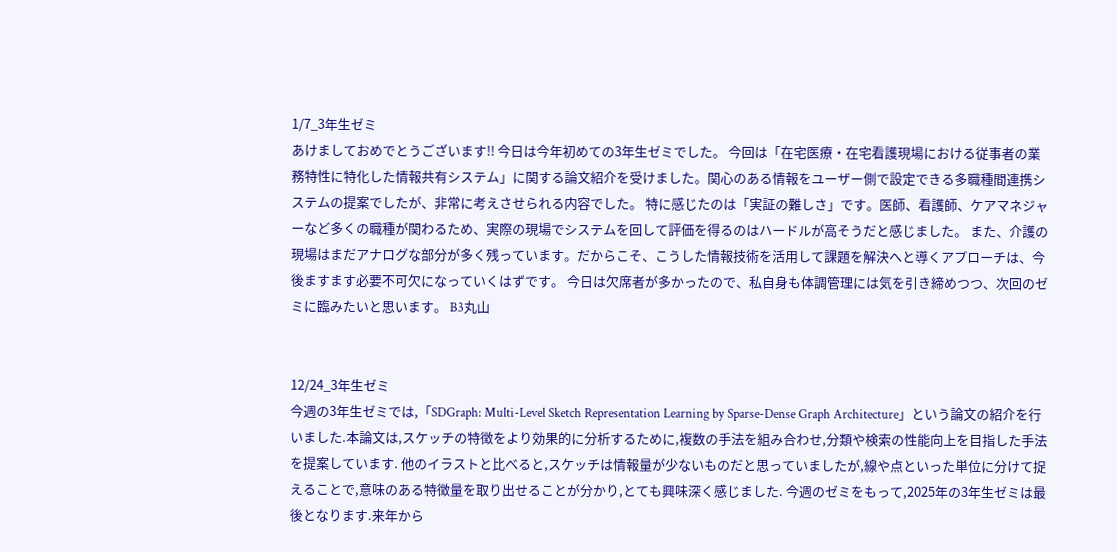1/7_3年生ゼミ
あけましておめでとうございます!! 今日は今年初めての3年生ゼミでした。 今回は「在宅医療・在宅看護現場における従事者の業務特性に特化した情報共有システム」に関する論文紹介を受けました。関心のある情報をユーザー側で設定できる多職種間連携システムの提案でしたが、非常に考えさせられる内容でした。 特に感じたのは「実証の難しさ」です。医師、看護師、ケアマネジャーなど多くの職種が関わるため、実際の現場でシステムを回して評価を得るのはハードルが高そうだと感じました。 また、介護の現場はまだアナログな部分が多く残っています。だからこそ、こうした情報技術を活用して課題を解決へと導くアプローチは、今後ますます必要不可欠になっていくはずです。 今日は欠席者が多かったので、私自身も体調管理には気を引き締めつつ、次回のゼミに臨みたいと思います。 B3丸山


12/24_3年生ゼミ
今週の3年生ゼミでは,「SDGraph: Multi-Level Sketch Representation Learning by Sparse-Dense Graph Architecture」という論文の紹介を行いました.本論文は,スケッチの特徴をより効果的に分析するために,複数の手法を組み合わせ,分類や検索の性能向上を目指した手法を提案しています. 他のイラストと比べると,スケッチは情報量が少ないものだと思っていましたが,線や点といった単位に分けて捉えることで,意味のある特徴量を取り出せることが分かり,とても興味深く感じました. 今週のゼミをもって,2025年の3年生ゼミは最後となります.来年から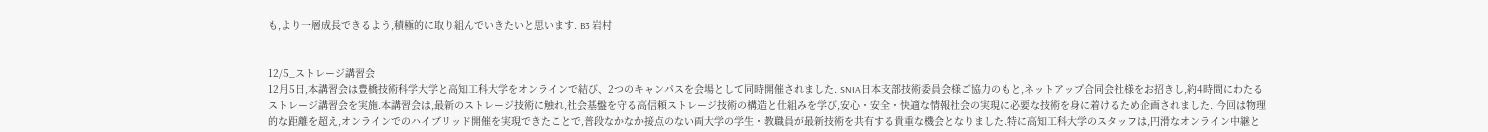も,より一層成長できるよう,積極的に取り組んでいきたいと思います. B3 岩村


12/5_ストレージ講習会
12月5日,本講習会は豊橋技術科学大学と高知工科大学をオンラインで結び、2つのキャンパスを会場として同時開催されました. SNIA日本支部技術委員会様ご協力のもと,ネットアップ合同会社様をお招きし,約4時間にわたるストレージ講習会を実施.本講習会は,最新のストレージ技術に触れ,社会基盤を守る高信頼ストレージ技術の構造と仕組みを学び,安心・安全・快適な情報社会の実現に必要な技術を身に着けるため企画されました. 今回は物理的な距離を超え,オンラインでのハイブリッド開催を実現できたことで,普段なかなか接点のない両大学の学生・教職員が最新技術を共有する貴重な機会となりました.特に高知工科大学のスタッフは,円滑なオンライン中継と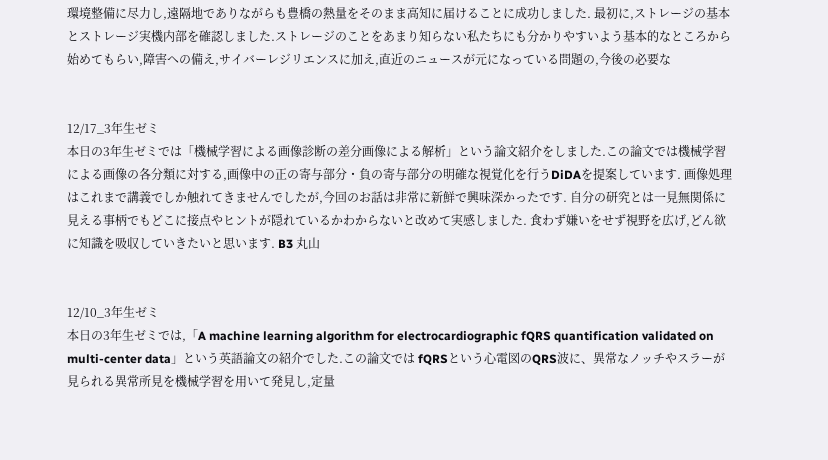環境整備に尽力し,遠隔地でありながらも豊橋の熱量をそのまま高知に届けることに成功しました. 最初に,ストレージの基本とストレージ実機内部を確認しました.ストレージのことをあまり知らない私たちにも分かりやすいよう基本的なところから始めてもらい,障害への備え,サイバーレジリエンスに加え,直近のニュースが元になっている問題の,今後の必要な


12/17_3年生ゼミ
本日の3年生ゼミでは「機械学習による画像診断の差分画像による解析」という論文紹介をしました.この論文では機械学習による画像の各分類に対する,画像中の正の寄与部分・負の寄与部分の明確な視覚化を行うDiDAを提案しています. 画像処理はこれまで講義でしか触れてきませんでしたが,今回のお話は非常に新鮮で興味深かったです. 自分の研究とは一見無関係に見える事柄でもどこに接点やヒントが隠れているかわからないと改めて実感しました. 食わず嫌いをせず視野を広げ,どん欲に知識を吸収していきたいと思います. B3 丸山


12/10_3年生ゼミ
本日の3年生ゼミでは,「A machine learning algorithm for electrocardiographic fQRS quantification validated on multi-center data」という英語論文の紹介でした.この論文では fQRSという心電図のQRS波に、異常なノッチやスラーが見られる異常所見を機械学習を用いて発見し,定量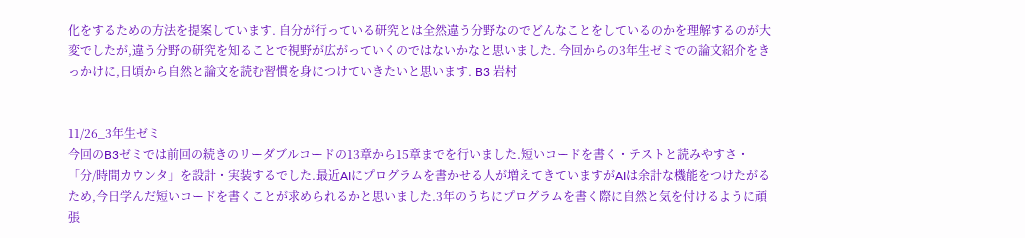化をするための方法を提案しています. 自分が行っている研究とは全然違う分野なのでどんなことをしているのかを理解するのが大変でしたが,違う分野の研究を知ることで視野が広がっていくのではないかなと思いました. 今回からの3年生ゼミでの論文紹介をきっかけに,日頃から自然と論文を読む習慣を身につけていきたいと思います. B3 岩村


11/26_3年生ゼミ
今回のB3ゼミでは前回の続きのリーダブルコードの13章から15章までを行いました.短いコードを書く・テストと読みやすさ・ 「分/時間カウンタ」を設計・実装するでした.最近AIにプログラムを書かせる人が増えてきていますがAIは余計な機能をつけたがるため,今日学んだ短いコードを書くことが求められるかと思いました.3年のうちにプログラムを書く際に自然と気を付けるように頑張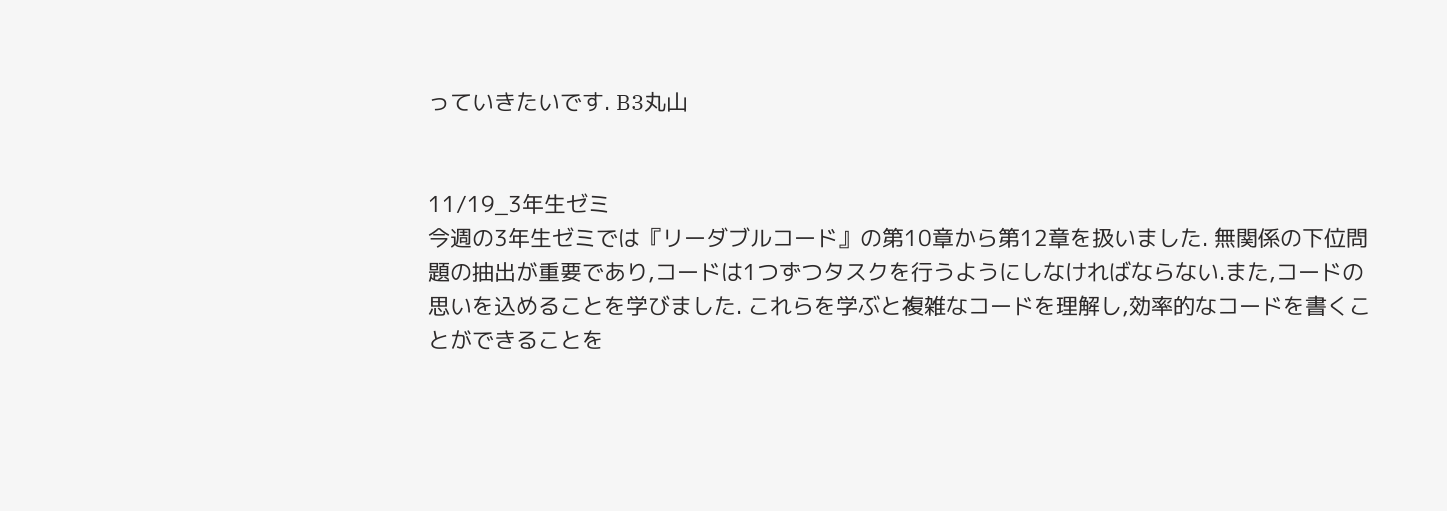っていきたいです. B3丸山


11/19_3年生ゼミ
今週の3年生ゼミでは『リーダブルコード』の第10章から第12章を扱いました. 無関係の下位問題の抽出が重要であり,コードは1つずつタスクを行うようにしなければならない.また,コードの思いを込めることを学びました. これらを学ぶと複雑なコードを理解し,効率的なコードを書くことができることを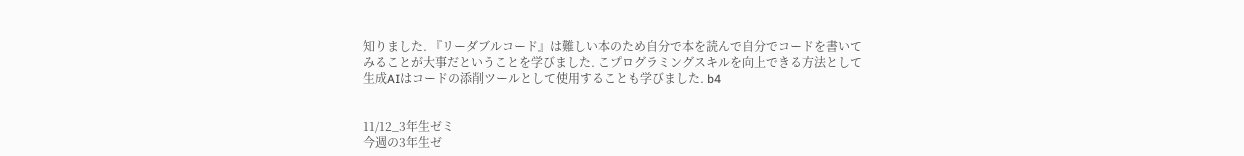知りました. 『リーダブルコード』は難しい本のため自分で本を読んで自分でコードを書いてみることが大事だということを学びました. こプログラミングスキルを向上できる方法として生成AIはコードの添削ツールとして使用することも学びました. b4


11/12_3年生ゼミ
今週の3年生ゼ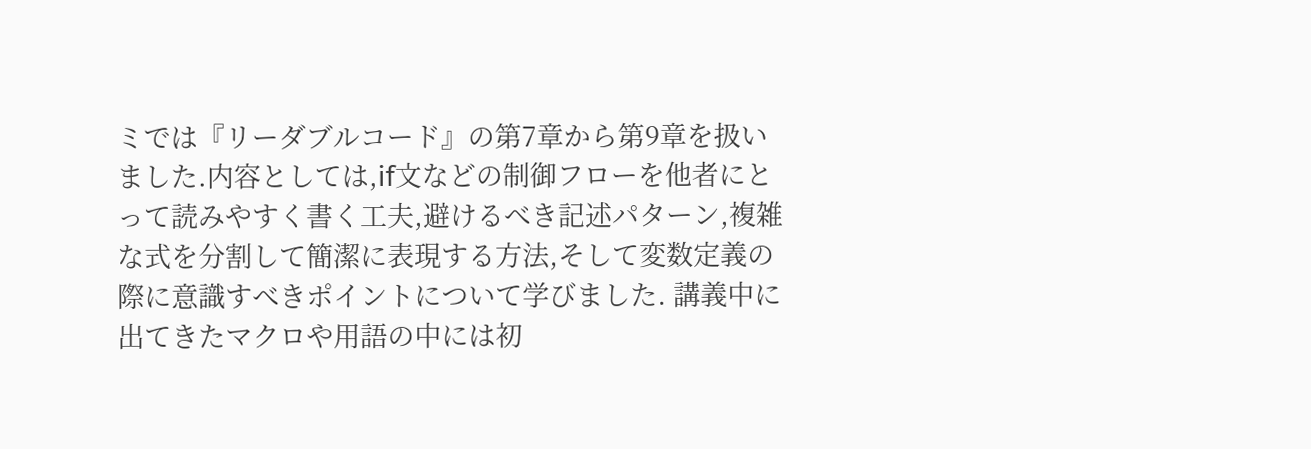ミでは『リーダブルコード』の第7章から第9章を扱いました.内容としては,if文などの制御フローを他者にとって読みやすく書く工夫,避けるべき記述パターン,複雑な式を分割して簡潔に表現する方法,そして変数定義の際に意識すべきポイントについて学びました. 講義中に出てきたマクロや用語の中には初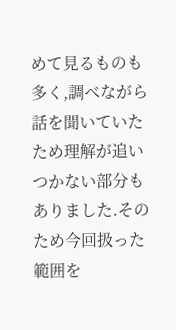めて見るものも多く,調べながら話を聞いていたため理解が追いつかない部分もありました.そのため今回扱った範囲を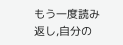もう一度読み返し,自分の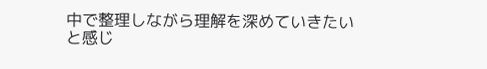中で整理しながら理解を深めていきたいと感じ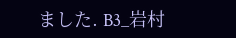ました. B3_岩村